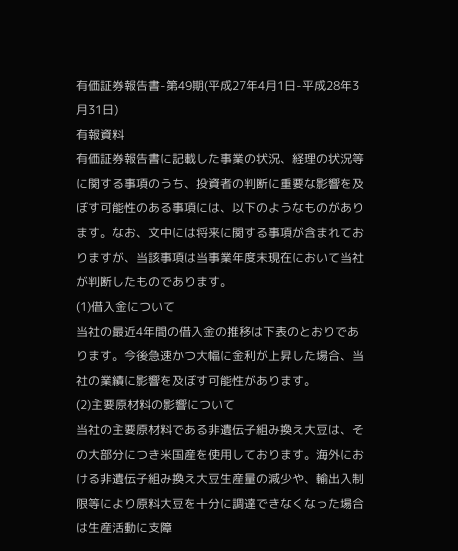有価証券報告書-第49期(平成27年4月1日-平成28年3月31日)
有報資料
有価証券報告書に記載した事業の状況、経理の状況等に関する事項のうち、投資者の判断に重要な影響を及ぼす可能性のある事項には、以下のようなものがあります。なお、文中には将来に関する事項が含まれておりますが、当該事項は当事業年度末現在において当社が判断したものであります。
(1)借入金について
当社の最近4年間の借入金の推移は下表のとおりであります。今後急速かつ大幅に金利が上昇した場合、当社の業績に影響を及ぼす可能性があります。
(2)主要原材料の影響について
当社の主要原材料である非遺伝子組み換え大豆は、その大部分につき米国産を使用しております。海外における非遺伝子組み換え大豆生産量の減少や、輸出入制限等により原料大豆を十分に調達できなくなった場合は生産活動に支障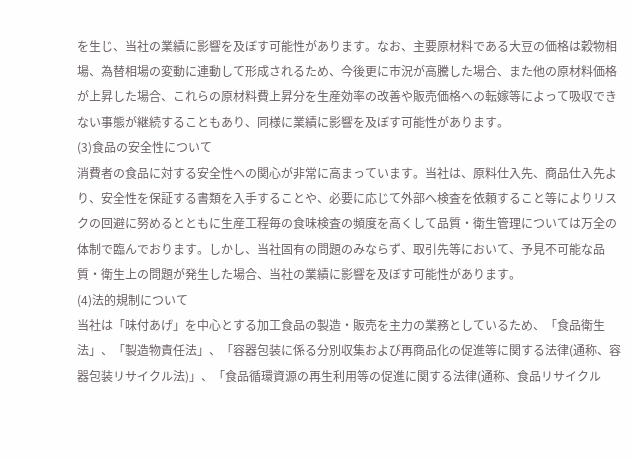を生じ、当社の業績に影響を及ぼす可能性があります。なお、主要原材料である大豆の価格は穀物相場、為替相場の変動に連動して形成されるため、今後更に市況が高騰した場合、また他の原材料価格が上昇した場合、これらの原材料費上昇分を生産効率の改善や販売価格への転嫁等によって吸収できない事態が継続することもあり、同様に業績に影響を及ぼす可能性があります。
(3)食品の安全性について
消費者の食品に対する安全性への関心が非常に高まっています。当社は、原料仕入先、商品仕入先より、安全性を保証する書類を入手することや、必要に応じて外部へ検査を依頼すること等によりリスクの回避に努めるとともに生産工程毎の食味検査の頻度を高くして品質・衛生管理については万全の体制で臨んでおります。しかし、当社固有の問題のみならず、取引先等において、予見不可能な品質・衛生上の問題が発生した場合、当社の業績に影響を及ぼす可能性があります。
(4)法的規制について
当社は「味付あげ」を中心とする加工食品の製造・販売を主力の業務としているため、「食品衛生法」、「製造物責任法」、「容器包装に係る分別収集および再商品化の促進等に関する法律(通称、容器包装リサイクル法)」、「食品循環資源の再生利用等の促進に関する法律(通称、食品リサイクル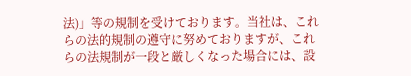法)」等の規制を受けております。当社は、これらの法的規制の遵守に努めておりますが、これらの法規制が一段と厳しくなった場合には、設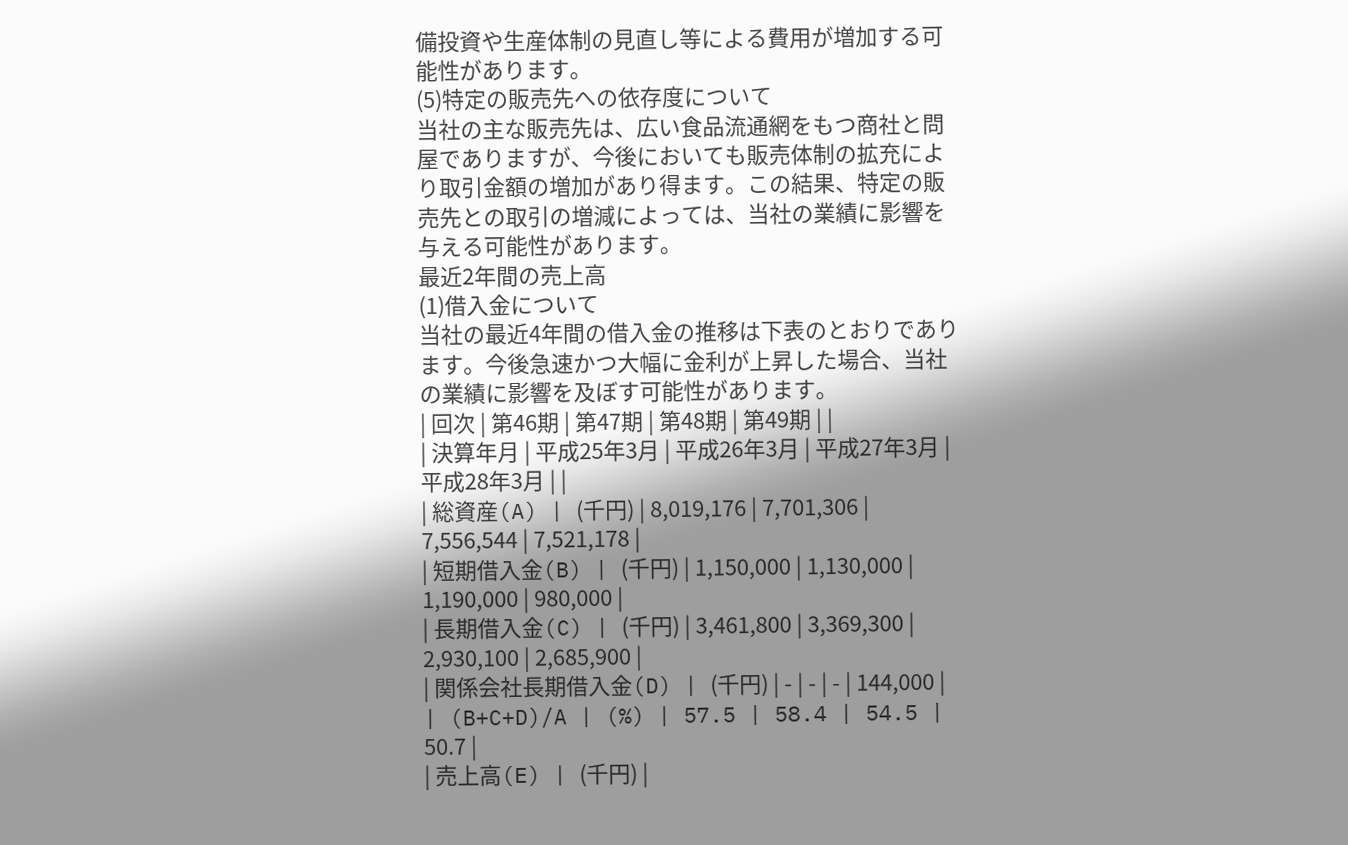備投資や生産体制の見直し等による費用が増加する可能性があります。
(5)特定の販売先への依存度について
当社の主な販売先は、広い食品流通網をもつ商社と問屋でありますが、今後においても販売体制の拡充により取引金額の増加があり得ます。この結果、特定の販売先との取引の増減によっては、当社の業績に影響を与える可能性があります。
最近2年間の売上高
(1)借入金について
当社の最近4年間の借入金の推移は下表のとおりであります。今後急速かつ大幅に金利が上昇した場合、当社の業績に影響を及ぼす可能性があります。
| 回次 | 第46期 | 第47期 | 第48期 | 第49期 | |
| 決算年月 | 平成25年3月 | 平成26年3月 | 平成27年3月 | 平成28年3月 | |
| 総資産(A) | (千円) | 8,019,176 | 7,701,306 | 7,556,544 | 7,521,178 |
| 短期借入金(B) | (千円) | 1,150,000 | 1,130,000 | 1,190,000 | 980,000 |
| 長期借入金(C) | (千円) | 3,461,800 | 3,369,300 | 2,930,100 | 2,685,900 |
| 関係会社長期借入金(D) | (千円) | - | - | - | 144,000 |
| (B+C+D)/A | (%) | 57.5 | 58.4 | 54.5 | 50.7 |
| 売上高(E) | (千円) |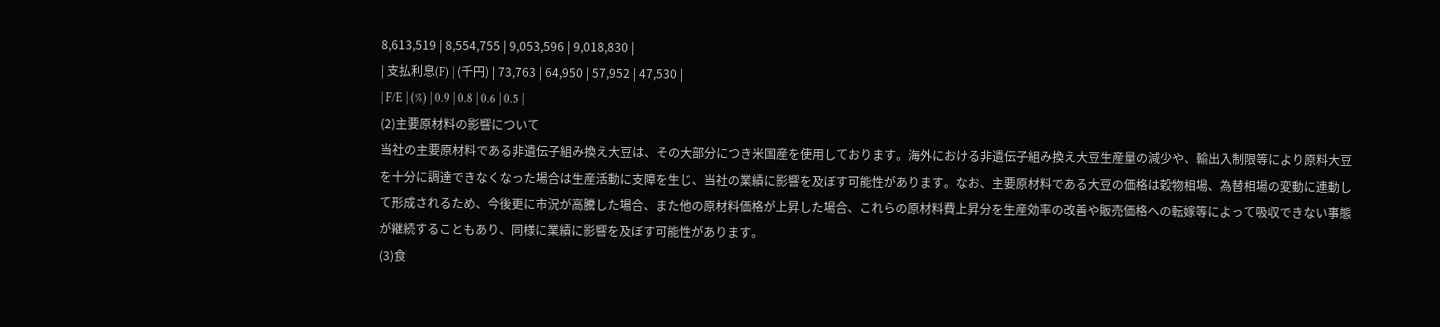8,613,519 | 8,554,755 | 9,053,596 | 9,018,830 |
| 支払利息(F) | (千円) | 73,763 | 64,950 | 57,952 | 47,530 |
| F/E | (%) | 0.9 | 0.8 | 0.6 | 0.5 |
(2)主要原材料の影響について
当社の主要原材料である非遺伝子組み換え大豆は、その大部分につき米国産を使用しております。海外における非遺伝子組み換え大豆生産量の減少や、輸出入制限等により原料大豆を十分に調達できなくなった場合は生産活動に支障を生じ、当社の業績に影響を及ぼす可能性があります。なお、主要原材料である大豆の価格は穀物相場、為替相場の変動に連動して形成されるため、今後更に市況が高騰した場合、また他の原材料価格が上昇した場合、これらの原材料費上昇分を生産効率の改善や販売価格への転嫁等によって吸収できない事態が継続することもあり、同様に業績に影響を及ぼす可能性があります。
(3)食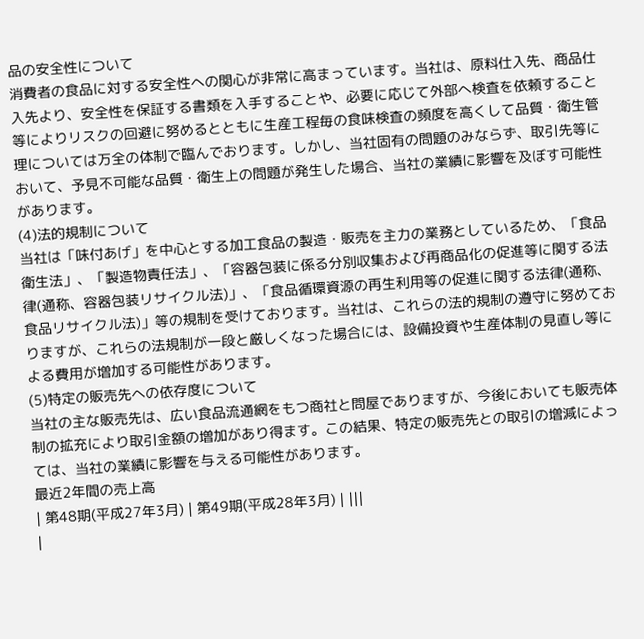品の安全性について
消費者の食品に対する安全性への関心が非常に高まっています。当社は、原料仕入先、商品仕入先より、安全性を保証する書類を入手することや、必要に応じて外部へ検査を依頼すること等によりリスクの回避に努めるとともに生産工程毎の食味検査の頻度を高くして品質・衛生管理については万全の体制で臨んでおります。しかし、当社固有の問題のみならず、取引先等において、予見不可能な品質・衛生上の問題が発生した場合、当社の業績に影響を及ぼす可能性があります。
(4)法的規制について
当社は「味付あげ」を中心とする加工食品の製造・販売を主力の業務としているため、「食品衛生法」、「製造物責任法」、「容器包装に係る分別収集および再商品化の促進等に関する法律(通称、容器包装リサイクル法)」、「食品循環資源の再生利用等の促進に関する法律(通称、食品リサイクル法)」等の規制を受けております。当社は、これらの法的規制の遵守に努めておりますが、これらの法規制が一段と厳しくなった場合には、設備投資や生産体制の見直し等による費用が増加する可能性があります。
(5)特定の販売先への依存度について
当社の主な販売先は、広い食品流通網をもつ商社と問屋でありますが、今後においても販売体制の拡充により取引金額の増加があり得ます。この結果、特定の販売先との取引の増減によっては、当社の業績に影響を与える可能性があります。
最近2年間の売上高
| 第48期(平成27年3月) | 第49期(平成28年3月) | |||
|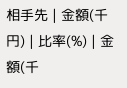相手先 | 金額(千円) | 比率(%) | 金額(千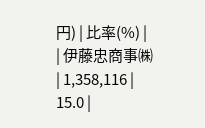円) | 比率(%) |
| 伊藤忠商事㈱ | 1,358,116 | 15.0 |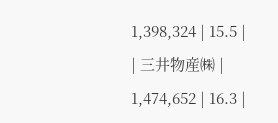1,398,324 | 15.5 |
| 三井物産㈱ | 1,474,652 | 16.3 |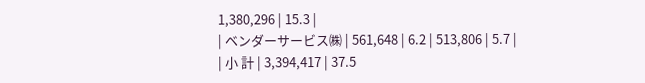1,380,296 | 15.3 |
| ベンダーサービス㈱ | 561,648 | 6.2 | 513,806 | 5.7 |
| 小 計 | 3,394,417 | 37.5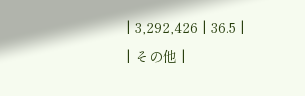| 3,292,426 | 36.5 |
| その他 |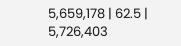5,659,178 | 62.5 | 5,726,403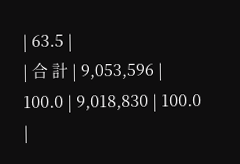| 63.5 |
| 合 計 | 9,053,596 | 100.0 | 9,018,830 | 100.0 |